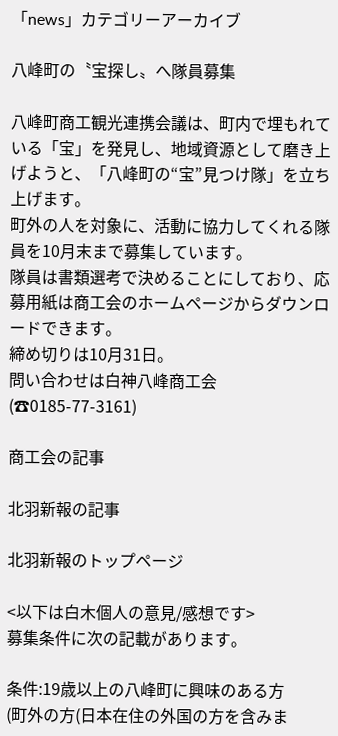「news」カテゴリーアーカイブ

八峰町の〝宝探し〟へ隊員募集

八峰町商工観光連携会議は、町内で埋もれている「宝」を発見し、地域資源として磨き上げようと、「八峰町の“宝”見つけ隊」を立ち上げます。
町外の人を対象に、活動に協力してくれる隊員を10月末まで募集しています。
隊員は書類選考で決めることにしており、応募用紙は商工会のホームページからダウンロードできます。
締め切りは10月31日。
問い合わせは白神八峰商工会(☎0185-77-3161)

商工会の記事

北羽新報の記事

北羽新報のトップページ

<以下は白木個人の意見/感想です>
募集条件に次の記載があります。

条件:19歳以上の八峰町に興味のある方
(町外の方(日本在住の外国の方を含みま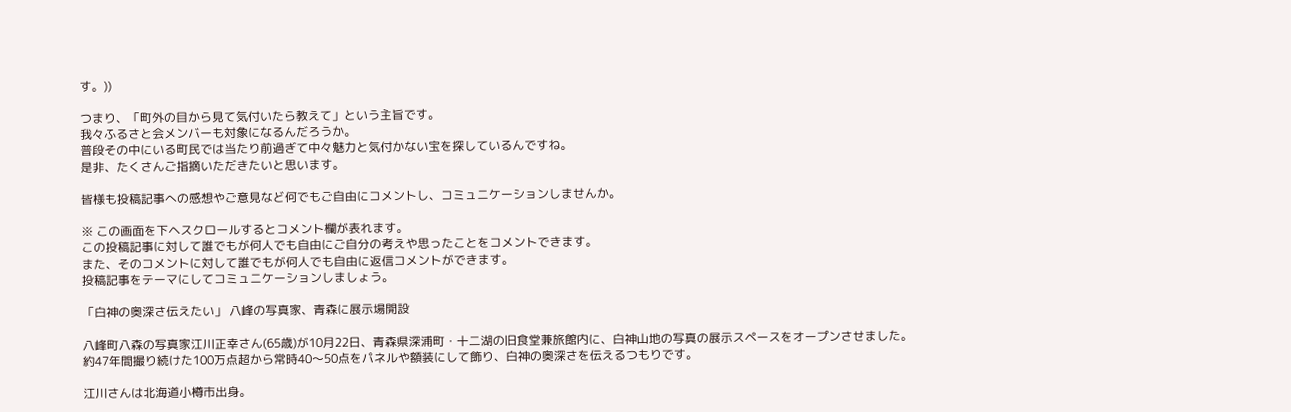す。))

つまり、「町外の目から見て気付いたら教えて」という主旨です。
我々ふるさと会メンバーも対象になるんだろうか。
普段その中にいる町民では当たり前過ぎて中々魅力と気付かない宝を探しているんですね。
是非、たくさんご指摘いただきたいと思います。

皆様も投稿記事への感想やご意見など何でもご自由にコメントし、コミュニケーションしませんか。

※ この画面を下ヘスクロールするとコメント欄が表れます。
この投稿記事に対して誰でもが何人でも自由にご自分の考えや思ったことをコメントできます。
また、そのコメントに対して誰でもが何人でも自由に返信コメントができます。
投稿記事をテーマにしてコミュニケーションしましょう。

「白神の奥深さ伝えたい」 八峰の写真家、青森に展示場開設

八峰町八森の写真家江川正幸さん(65歳)が10月22日、青森県深浦町・十二湖の旧食堂兼旅館内に、白神山地の写真の展示スペースをオープンさせました。
約47年間撮り続けた100万点超から常時40〜50点をパネルや額装にして飾り、白神の奥深さを伝えるつもりです。

江川さんは北海道小樽市出身。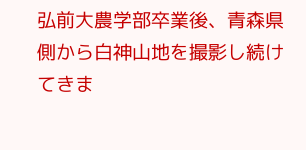弘前大農学部卒業後、青森県側から白神山地を撮影し続けてきま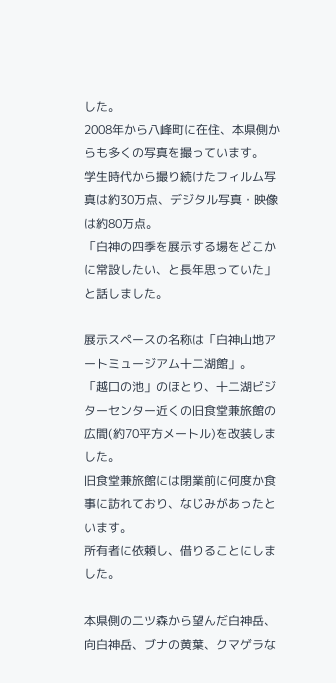した。
2008年から八峰町に在住、本県側からも多くの写真を撮っています。
学生時代から撮り続けたフィルム写真は約30万点、デジタル写真・映像は約80万点。
「白神の四季を展示する場をどこかに常設したい、と長年思っていた」と話しました。

展示スペースの名称は「白神山地アートミュージアム十二湖館」。
「越口の池」のほとり、十二湖ビジターセンター近くの旧食堂兼旅館の広間(約70平方メートル)を改装しました。
旧食堂兼旅館には閉業前に何度か食事に訪れており、なじみがあったといます。
所有者に依頼し、借りることにしました。

本県側の二ツ森から望んだ白神岳、向白神岳、ブナの黄葉、クマゲラな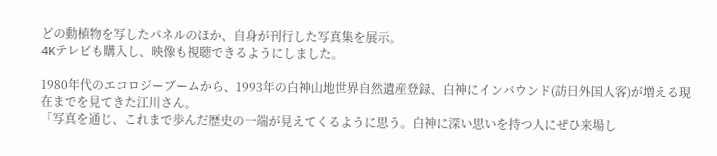どの動植物を写したパネルのほか、自身が刊行した写真集を展示。
4Kテレビも購入し、映像も視聴できるようにしました。

1980年代のエコロジーブームから、1993年の白神山地世界自然遺産登録、白神にインバウンド(訪日外国人客)が増える現在までを見てきた江川さん。
「写真を通じ、これまで歩んだ歴史の一端が見えてくるように思う。白神に深い思いを持つ人にぜひ来場し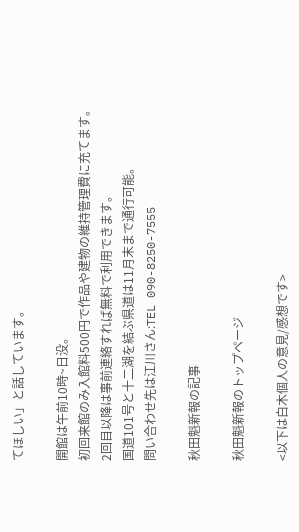てほしい」と話しています。

開館は午前10時~日没。
初回来館のみ入館料500円で作品や建物の維持管理費に充てます。
2回目以降は事前連絡すれば無料で利用できます。
国道101号と十二湖を結ぶ県道は11月末まで通行可能。
問い合わせ先は江川さん:TEL 090-8250-7555

秋田魁新報の記事

秋田魁新報のトップページ

<以下は白木個人の意見/感想です>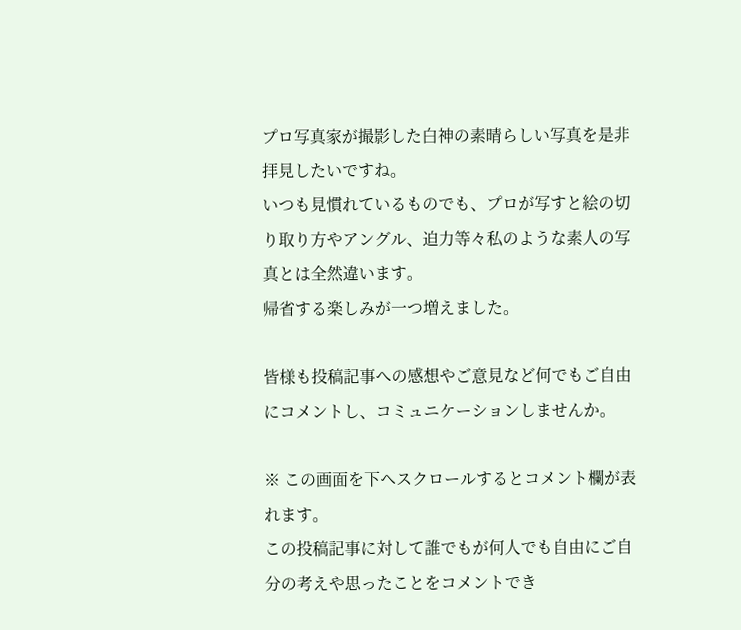プロ写真家が撮影した白神の素晴らしい写真を是非拝見したいですね。
いつも見慣れているものでも、プロが写すと絵の切り取り方やアングル、迫力等々私のような素人の写真とは全然違います。
帰省する楽しみが一つ増えました。

皆様も投稿記事への感想やご意見など何でもご自由にコメントし、コミュニケーションしませんか。

※ この画面を下ヘスクロールするとコメント欄が表れます。
この投稿記事に対して誰でもが何人でも自由にご自分の考えや思ったことをコメントでき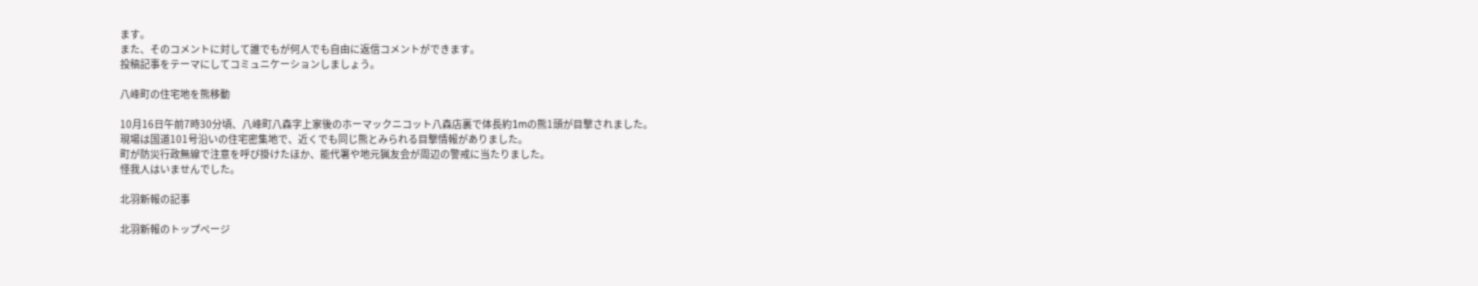ます。
また、そのコメントに対して誰でもが何人でも自由に返信コメントができます。
投稿記事をテーマにしてコミュニケーションしましょう。

八峰町の住宅地を熊移動

10月16日午前7時30分頃、八峰町八森字上家後のホーマックニコット八森店裏で体長約1mの熊1頭が目撃されました。
現場は国道101号沿いの住宅密集地で、近くでも同じ熊とみられる目撃情報がありました。
町が防災行政無線で注意を呼び掛けたほか、能代署や地元猟友会が周辺の警戒に当たりました。
怪我人はいませんでした。

北羽新報の記事

北羽新報のトップページ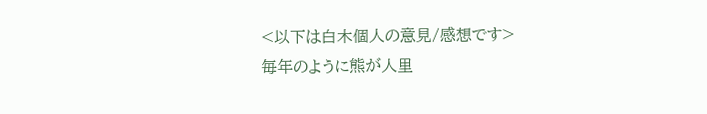<以下は白木個人の意見/感想です>
毎年のように熊が人里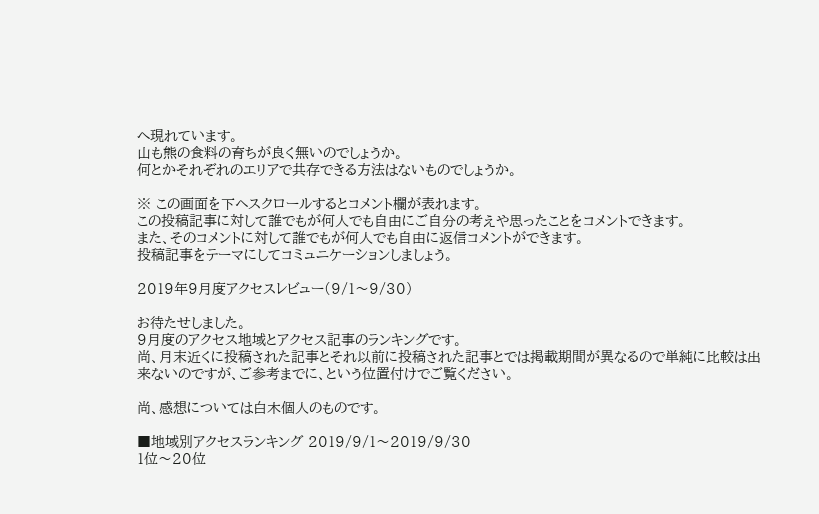へ現れています。
山も熊の食料の育ちが良く無いのでしょうか。
何とかそれぞれのエリアで共存できる方法はないものでしょうか。

※ この画面を下ヘスクロールするとコメント欄が表れます。
この投稿記事に対して誰でもが何人でも自由にご自分の考えや思ったことをコメントできます。
また、そのコメントに対して誰でもが何人でも自由に返信コメントができます。
投稿記事をテーマにしてコミュニケーションしましょう。

2019年9月度アクセスレビュー(9/1〜9/30)

お待たせしました。
9月度のアクセス地域とアクセス記事のランキングです。
尚、月末近くに投稿された記事とそれ以前に投稿された記事とでは掲載期間が異なるので単純に比較は出来ないのですが、ご参考までに、という位置付けでご覧ください。

尚、感想については白木個人のものです。

■地域別アクセスランキング 2019/9/1〜2019/9/30
1位〜20位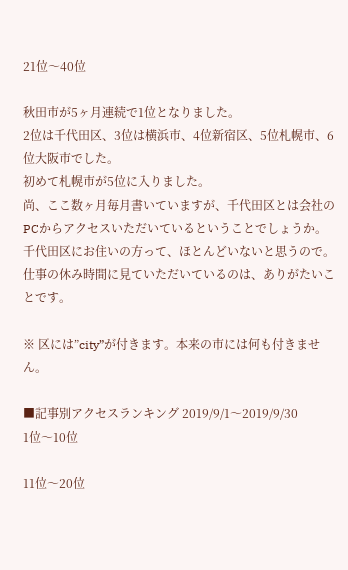21位〜40位

秋田市が5ヶ月連続で1位となりました。
2位は千代田区、3位は横浜市、4位新宿区、5位札幌市、6位大阪市でした。
初めて札幌市が5位に入りました。
尚、ここ数ヶ月毎月書いていますが、千代田区とは会社のPCからアクセスいただいているということでしょうか。
千代田区にお住いの方って、ほとんどいないと思うので。
仕事の休み時間に見ていただいているのは、ありがたいことです。

※ 区には”city”が付きます。本来の市には何も付きません。

■記事別アクセスランキング 2019/9/1〜2019/9/30
1位〜10位

11位〜20位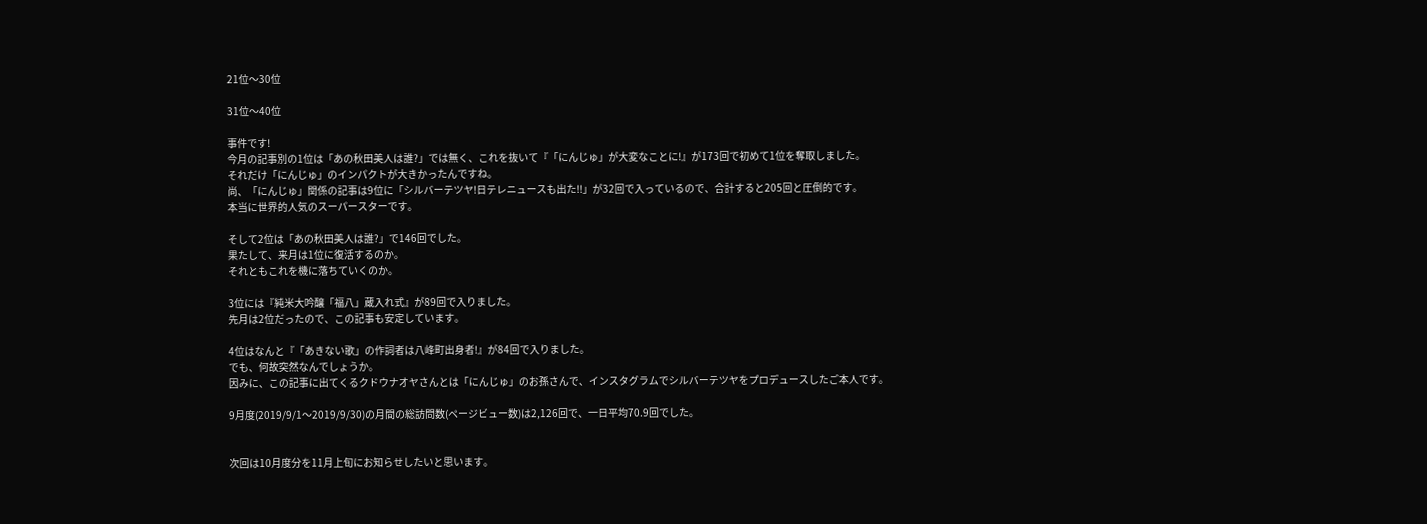21位〜30位

31位〜40位

事件です!
今月の記事別の1位は「あの秋田美人は誰?」では無く、これを抜いて『「にんじゅ」が大変なことに!』が173回で初めて1位を奪取しました。
それだけ「にんじゅ」のインパクトが大きかったんですね。
尚、「にんじゅ」関係の記事は9位に「シルバーテツヤ!日テレニュースも出た!!」が32回で入っているので、合計すると205回と圧倒的です。
本当に世界的人気のスーパースターです。

そして2位は「あの秋田美人は誰?」で146回でした。
果たして、来月は1位に復活するのか。
それともこれを機に落ちていくのか。

3位には『純米大吟醸「福八」蔵入れ式』が89回で入りました。
先月は2位だったので、この記事も安定しています。

4位はなんと『「あきない歌」の作詞者は八峰町出身者!』が84回で入りました。
でも、何故突然なんでしょうか。
因みに、この記事に出てくるクドウナオヤさんとは「にんじゅ」のお孫さんで、インスタグラムでシルバーテツヤをプロデュースしたご本人です。

9月度(2019/9/1〜2019/9/30)の月間の総訪問数(ページビュー数)は2,126回で、一日平均70.9回でした。


次回は10月度分を11月上旬にお知らせしたいと思います。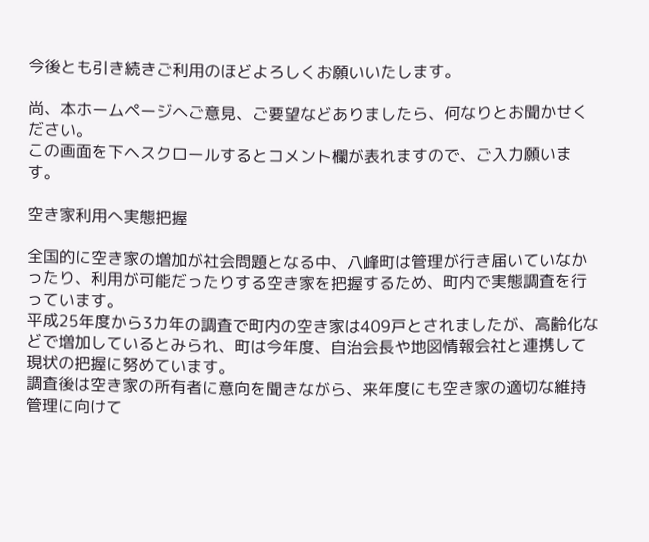今後とも引き続きご利用のほどよろしくお願いいたします。

尚、本ホームページへご意見、ご要望などありましたら、何なりとお聞かせください。
この画面を下ヘスクロールするとコメント欄が表れますので、ご入力願います。

空き家利用へ実態把握

全国的に空き家の増加が社会問題となる中、八峰町は管理が行き届いていなかったり、利用が可能だったりする空き家を把握するため、町内で実態調査を行っています。
平成25年度から3カ年の調査で町内の空き家は409戸とされましたが、高齢化などで増加しているとみられ、町は今年度、自治会長や地図情報会社と連携して現状の把握に努めています。
調査後は空き家の所有者に意向を聞きながら、来年度にも空き家の適切な維持管理に向けて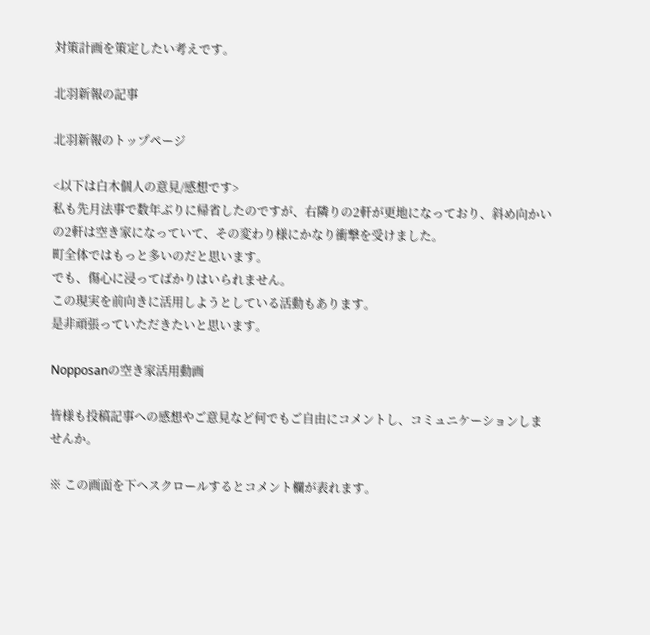対策計画を策定したい考えです。

北羽新報の記事

北羽新報のトップページ

<以下は白木個人の意見/感想です>
私も先月法事で数年ぶりに帰省したのですが、右隣りの2軒が更地になっており、斜め向かいの2軒は空き家になっていて、その変わり様にかなり衝撃を受けました。
町全体ではもっと多いのだと思います。
でも、傷心に浸ってばかりはいられません。
この現実を前向きに活用しようとしている活動もあります。
是非頑張っていただきたいと思います。

Nopposanの空き家活用動画

皆様も投稿記事への感想やご意見など何でもご自由にコメントし、コミュニケーションしませんか。

※ この画面を下ヘスクロールするとコメント欄が表れます。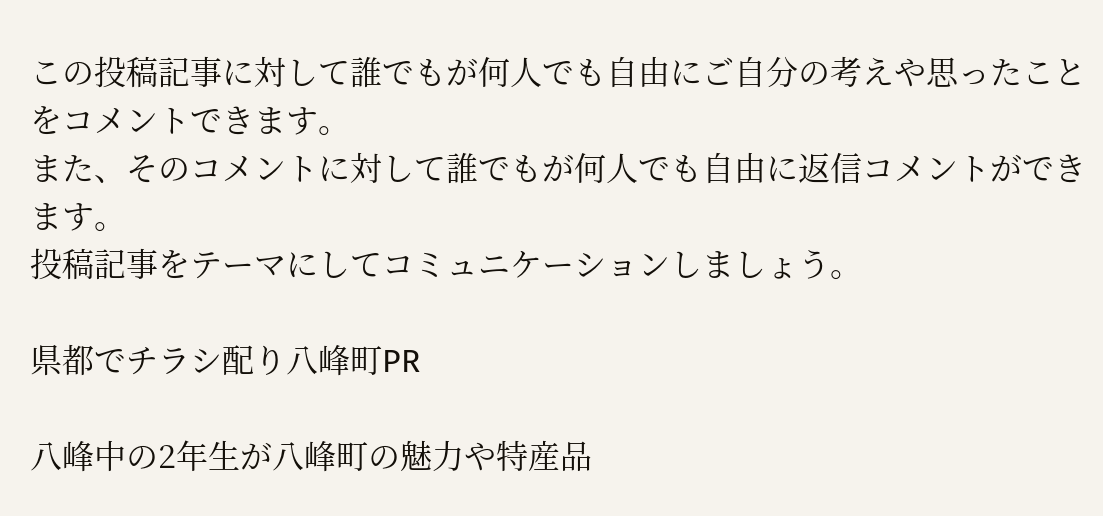この投稿記事に対して誰でもが何人でも自由にご自分の考えや思ったことをコメントできます。
また、そのコメントに対して誰でもが何人でも自由に返信コメントができます。
投稿記事をテーマにしてコミュニケーションしましょう。

県都でチラシ配り八峰町PR

八峰中の2年生が八峰町の魅力や特産品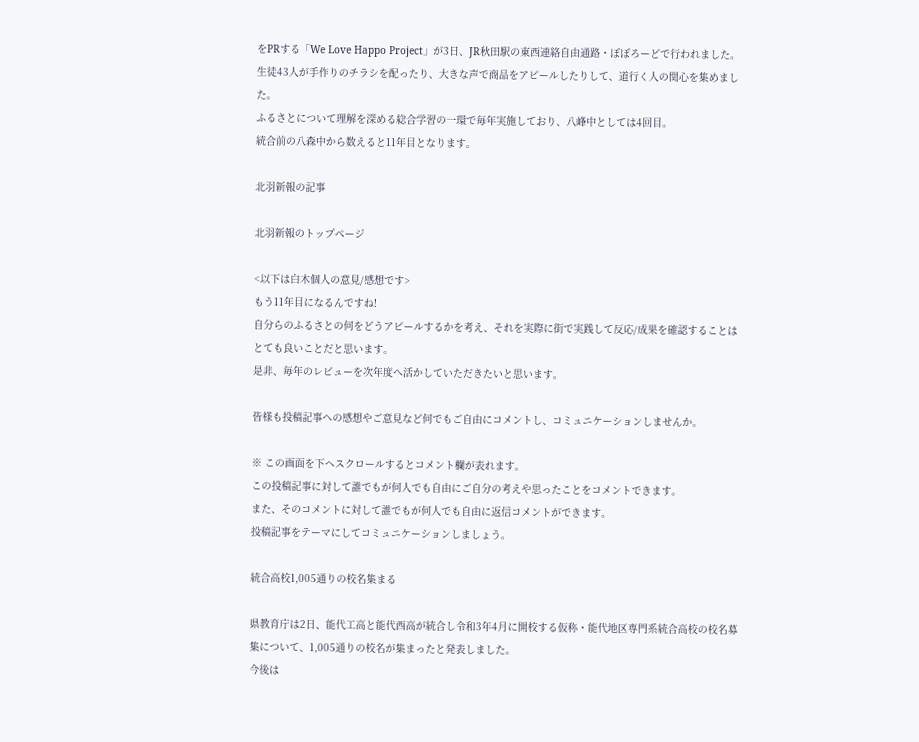をPRする「We Love Happo Project」が3日、JR秋田駅の東西連絡自由通路・ぽぽろーどで行われました。
生徒43人が手作りのチラシを配ったり、大きな声で商品をアピールしたりして、道行く人の関心を集めました。
ふるさとについて理解を深める総合学習の一環で毎年実施しており、八峰中としては4回目。
統合前の八森中から数えると11年目となります。

北羽新報の記事

北羽新報のトップページ

<以下は白木個人の意見/感想です>
もう11年目になるんですね!
自分らのふるさとの何をどうアピールするかを考え、それを実際に街で実践して反応/成果を確認することはとても良いことだと思います。
是非、毎年のレビューを次年度へ活かしていただきたいと思います。

皆様も投稿記事への感想やご意見など何でもご自由にコメントし、コミュニケーションしませんか。

※ この画面を下ヘスクロールするとコメント欄が表れます。
この投稿記事に対して誰でもが何人でも自由にご自分の考えや思ったことをコメントできます。
また、そのコメントに対して誰でもが何人でも自由に返信コメントができます。
投稿記事をテーマにしてコミュニケーションしましょう。

統合高校1,005通りの校名集まる

県教育庁は2日、能代工高と能代西高が統合し令和3年4月に開校する仮称・能代地区専門系統合高校の校名募集について、1,005通りの校名が集まったと発表しました。
今後は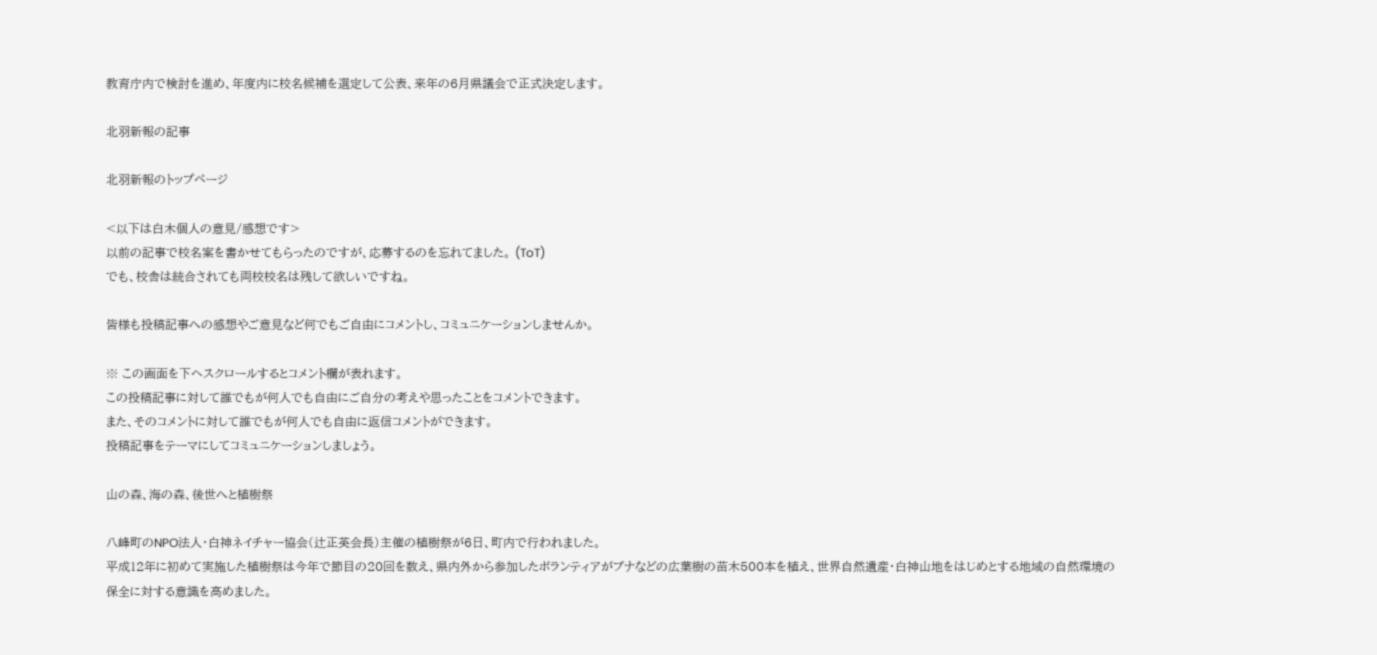教育庁内で検討を進め、年度内に校名候補を選定して公表、来年の6月県議会で正式決定します。

北羽新報の記事

北羽新報のトップページ

<以下は白木個人の意見/感想です>
以前の記事で校名案を書かせてもらったのですが、応募するのを忘れてました。 (ToT)
でも、校舎は統合されても両校校名は残して欲しいですね。

皆様も投稿記事への感想やご意見など何でもご自由にコメントし、コミュニケーションしませんか。

※ この画面を下ヘスクロールするとコメント欄が表れます。
この投稿記事に対して誰でもが何人でも自由にご自分の考えや思ったことをコメントできます。
また、そのコメントに対して誰でもが何人でも自由に返信コメントができます。
投稿記事をテーマにしてコミュニケーションしましょう。

山の森、海の森、後世へと植樹祭

八峰町のNPO法人・白神ネイチャー協会(辻正英会長)主催の植樹祭が6日、町内で行われました。
平成12年に初めて実施した植樹祭は今年で節目の20回を数え、県内外から参加したボランティアがブナなどの広葉樹の苗木500本を植え、世界自然遺産・白神山地をはじめとする地域の自然環境の保全に対する意識を高めました。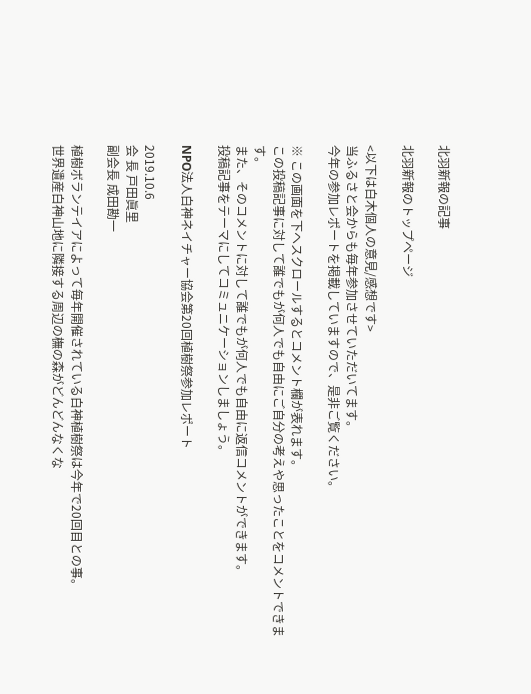北羽新報の記事

北羽新報のトップページ

<以下は白木個人の意見/感想です>
当ふるさと会からも毎年参加させていただいてます。
今年の参加レポートを掲載していますので、是非ご覧ください。

※ この画面を下ヘスクロールするとコメント欄が表れます。
この投稿記事に対して誰でもが何人でも自由にご自分の考えや思ったことをコメントできます。
また、そのコメントに対して誰でもが何人でも自由に返信コメントができます。
投稿記事をテーマにしてコミュニケーションしましょう。

NPO法人白神ネイチャー協会第20回植樹祭参加レポート

2019.10.6
会 長 戸田眞里
副会長 成田勘一

植樹ボランテイアによって毎年開催されている白神植樹祭は今年で20回目との事。
世界遺産白神山地に隣接する周辺の橅の森がどんどんなくな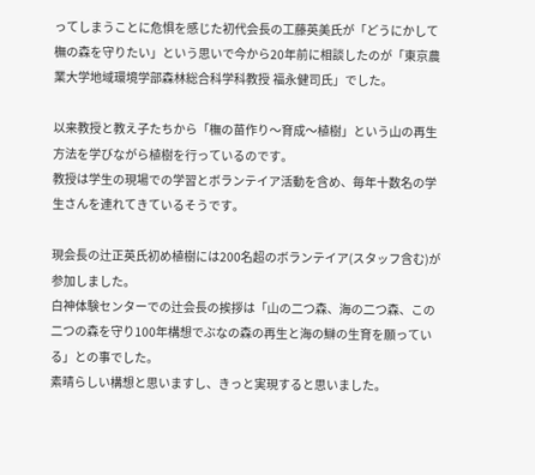ってしまうことに危惧を感じた初代会長の工藤英美氏が「どうにかして橅の森を守りたい」という思いで今から20年前に相談したのが「東京農業大学地域環境学部森林総合科学科教授 福永健司氏」でした。

以来教授と教え子たちから「橅の苗作り〜育成〜植樹」という山の再生方法を学びながら植樹を行っているのです。
教授は学生の現場での学習とボランテイア活動を含め、毎年十数名の学生さんを連れてきているそうです。

現会長の辻正英氏初め植樹には200名超のボランテイア(スタッフ含む)が参加しました。
白神体験センターでの辻会長の挨拶は「山の二つ森、海の二つ森、この二つの森を守り100年構想でぶなの森の再生と海の鰰の生育を願っている」との事でした。
素晴らしい構想と思いますし、きっと実現すると思いました。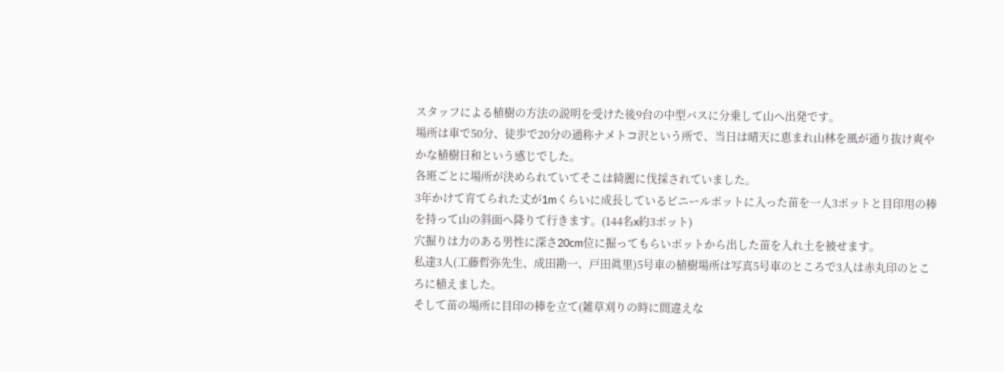スタッフによる植樹の方法の説明を受けた後9台の中型バスに分乗して山へ出発です。
場所は車で50分、徒歩で20分の通称ナメトコ沢という所で、当日は晴天に恵まれ山林を風が通り抜け爽やかな植樹日和という感じでした。
各班ごとに場所が決められていてそこは綺麗に伐採されていました。
3年かけて育てられた丈が1mくらいに成長しているビニールポットに入った苗を一人3ポットと目印用の棒を持って山の斜面へ降りて行きます。(144名x約3ポット)
穴掘りは力のある男性に深さ20cm位に掘ってもらいポットから出した苗を入れ土を被せます。
私達3人(工藤哲弥先生、成田勘一、戸田眞里)5号車の植樹場所は写真5号車のところで3人は赤丸印のところに植えました。
そして苗の場所に目印の棒を立て(雑草刈りの時に間違えな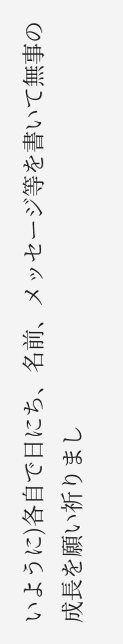いように)各自で日にち、名前、メッセージ等を書いて無事の成長を願い祈りまし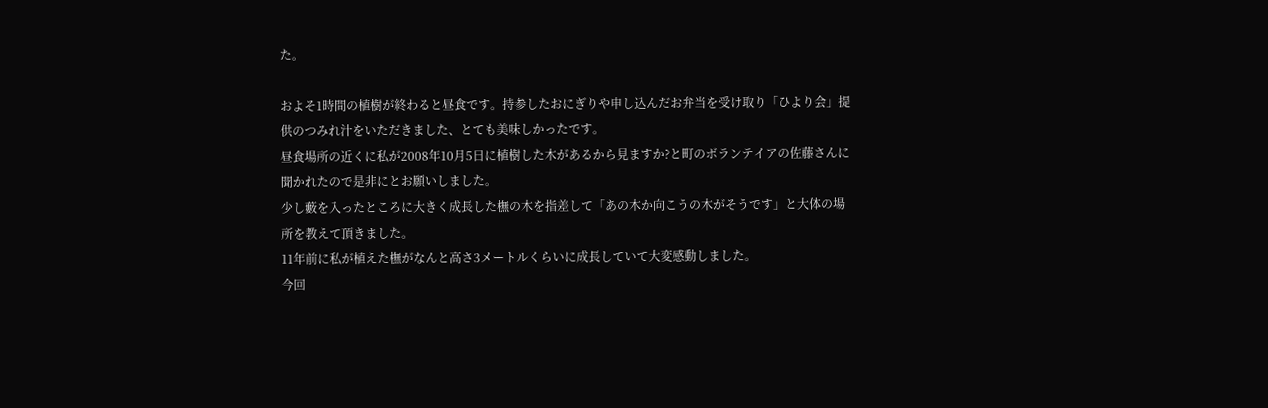た。

およそ1時間の植樹が終わると昼食です。持参したおにぎりや申し込んだお弁当を受け取り「ひより会」提供のつみれ汁をいただきました、とても美味しかったです。
昼食場所の近くに私が2008年10月5日に植樹した木があるから見ますか?と町のボランテイアの佐藤さんに聞かれたので是非にとお願いしました。
少し藪を入ったところに大きく成長した橅の木を指差して「あの木か向こうの木がそうです」と大体の場所を教えて頂きました。
11年前に私が植えた橅がなんと高さ3メートルくらいに成長していて大変感動しました。
今回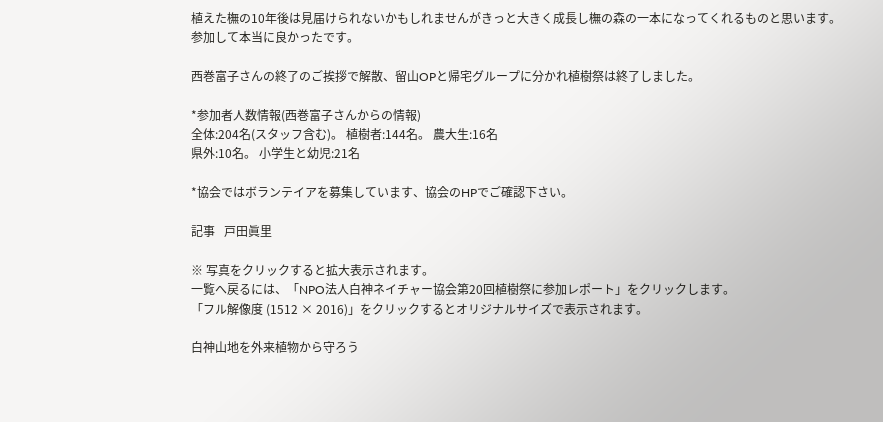植えた橅の10年後は見届けられないかもしれませんがきっと大きく成長し橅の森の一本になってくれるものと思います。
参加して本当に良かったです。

西巻富子さんの終了のご挨拶で解散、留山OPと帰宅グループに分かれ植樹祭は終了しました。

*参加者人数情報(西巻富子さんからの情報)
全体:204名(スタッフ含む)。 植樹者:144名。 農大生:16名
県外:10名。 小学生と幼児:21名

*協会ではボランテイアを募集しています、協会のHPでご確認下さい。

記事   戸田眞里

※ 写真をクリックすると拡大表示されます。
一覧へ戻るには、「NPO法人白神ネイチャー協会第20回植樹祭に参加レポート」をクリックします。
「フル解像度 (1512 × 2016)」をクリックするとオリジナルサイズで表示されます。

白神山地を外来植物から守ろう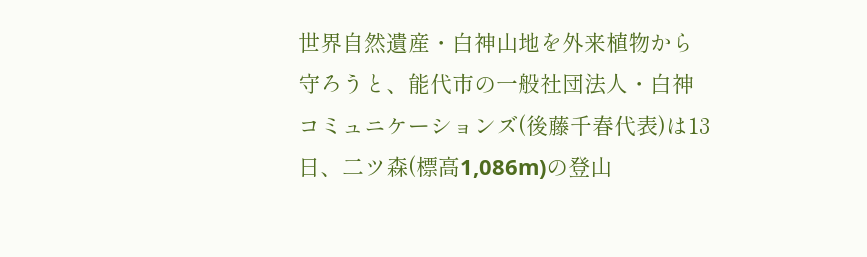世界自然遺産・白神山地を外来植物から守ろうと、能代市の一般社団法人・白神コミュニケーションズ(後藤千春代表)は13日、二ツ森(標高1,086m)の登山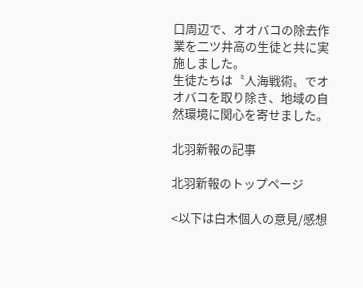口周辺で、オオバコの除去作業を二ツ井高の生徒と共に実施しました。
生徒たちは〝人海戦術〟でオオバコを取り除き、地域の自然環境に関心を寄せました。

北羽新報の記事

北羽新報のトップページ

<以下は白木個人の意見/感想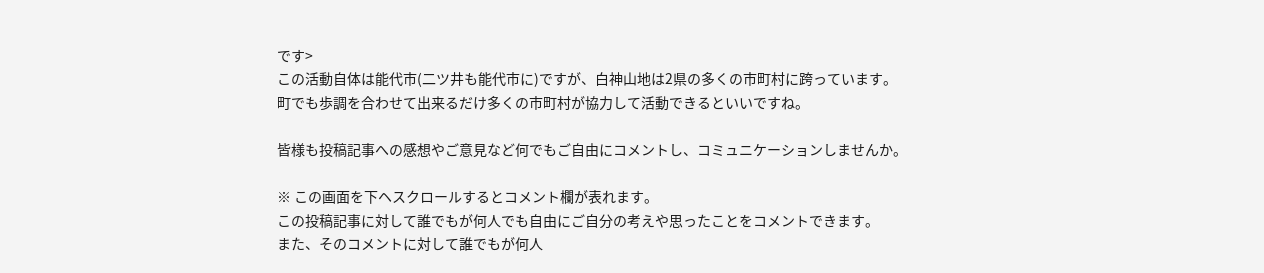です>
この活動自体は能代市(二ツ井も能代市に)ですが、白神山地は2県の多くの市町村に跨っています。
町でも歩調を合わせて出来るだけ多くの市町村が協力して活動できるといいですね。

皆様も投稿記事への感想やご意見など何でもご自由にコメントし、コミュニケーションしませんか。

※ この画面を下ヘスクロールするとコメント欄が表れます。
この投稿記事に対して誰でもが何人でも自由にご自分の考えや思ったことをコメントできます。
また、そのコメントに対して誰でもが何人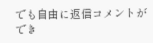でも自由に返信コメントができ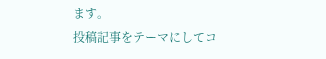ます。
投稿記事をテーマにしてコ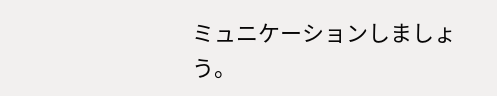ミュニケーションしましょう。